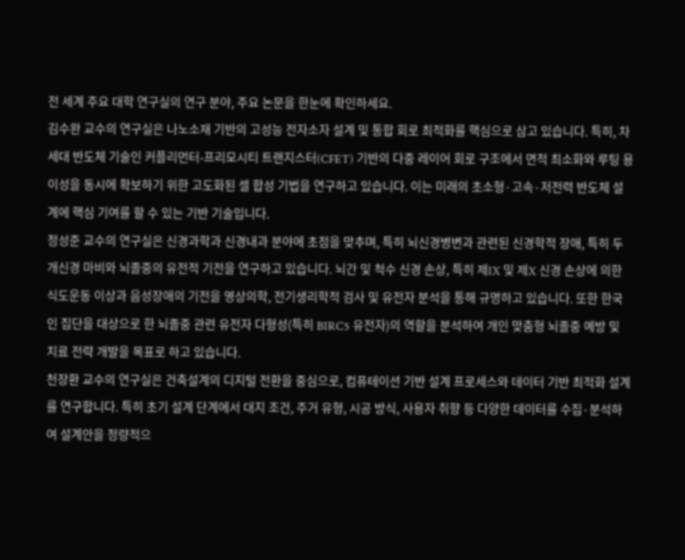전 세계 주요 대학 연구실의 연구 분야, 주요 논문을 한눈에 확인하세요.
김수완 교수의 연구실은 나노소재 기반의 고성능 전자소자 설계 및 통합 회로 최적화를 핵심으로 삼고 있습니다. 특히, 차세대 반도체 기술인 커플리먼터-프리모시티 트랜지스터(CFET) 기반의 다중 레이어 회로 구조에서 면적 최소화와 루팅 용이성을 동시에 확보하기 위한 고도화된 셀 합성 기법을 연구하고 있습니다. 이는 미래의 초소형·고속·저전력 반도체 설계에 핵심 기여를 할 수 있는 기반 기술입니다.
정성준 교수의 연구실은 신경과학과 신경내과 분야에 초점을 맞추며, 특히 뇌신경병변과 관련된 신경학적 장애, 특히 두개신경 마비와 뇌졸중의 유전적 기전을 연구하고 있습니다. 뇌간 및 척수 신경 손상, 특히 제IX 및 제X 신경 손상에 의한 식도운동 이상과 음성장애의 기전을 영상의학, 전기생리학적 검사 및 유전자 분석을 통해 규명하고 있습니다. 또한 한국인 집단을 대상으로 한 뇌졸중 관련 유전자 다형성(특히 BIRC5 유전자)의 역할을 분석하여 개인 맞춤형 뇌졸중 예방 및 치료 전략 개발을 목표로 하고 있습니다.
천장환 교수의 연구실은 건축설계의 디지털 전환을 중심으로, 컴퓨테이션 기반 설계 프로세스와 데이터 기반 최적화 설계를 연구합니다. 특히 초기 설계 단계에서 대지 조건, 주거 유형, 시공 방식, 사용자 취향 등 다양한 데이터를 수집·분석하여 설계안을 정량적으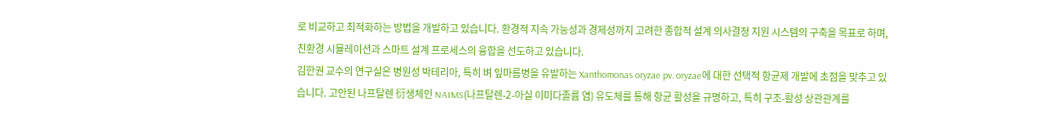로 비교하고 최적화하는 방법을 개발하고 있습니다. 환경적 지속 가능성과 경제성까지 고려한 종합적 설계 의사결정 지원 시스템의 구축을 목표로 하며, 친환경 시뮬레이션과 스마트 설계 프로세스의 융합을 선도하고 있습니다.
김한권 교수의 연구실은 병원성 박테리아, 특히 벼 잎마름병을 유발하는 Xanthomonas oryzae pv. oryzae에 대한 선택적 항균제 개발에 초점을 맞추고 있습니다. 고안된 나프탈렌 衍생체인 NAIMS(나프탈렌-2-아실 이미다졸륨 염) 유도체를 통해 항균 활성을 규명하고, 특히 구조-활성 상관관계를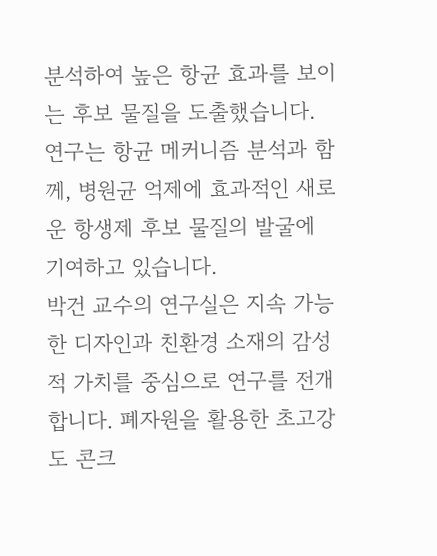분석하여 높은 항균 효과를 보이는 후보 물질을 도출했습니다. 연구는 항균 메커니즘 분석과 함께, 병원균 억제에 효과적인 새로운 항생제 후보 물질의 발굴에 기여하고 있습니다.
박건 교수의 연구실은 지속 가능한 디자인과 친환경 소재의 감성적 가치를 중심으로 연구를 전개합니다. 폐자원을 활용한 초고강도 콘크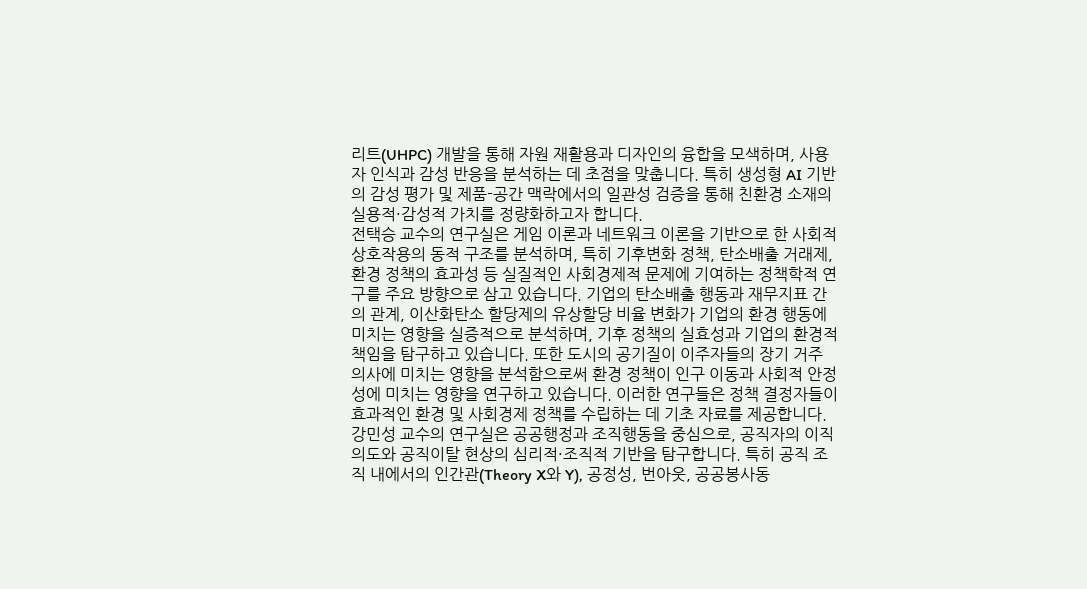리트(UHPC) 개발을 통해 자원 재활용과 디자인의 융합을 모색하며, 사용자 인식과 감성 반응을 분석하는 데 초점을 맞춥니다. 특히 생성형 AI 기반의 감성 평가 및 제품-공간 맥락에서의 일관성 검증을 통해 친환경 소재의 실용적·감성적 가치를 정량화하고자 합니다.
전택승 교수의 연구실은 게임 이론과 네트워크 이론을 기반으로 한 사회적 상호작용의 동적 구조를 분석하며, 특히 기후변화 정책, 탄소배출 거래제, 환경 정책의 효과성 등 실질적인 사회경제적 문제에 기여하는 정책학적 연구를 주요 방향으로 삼고 있습니다. 기업의 탄소배출 행동과 재무지표 간의 관계, 이산화탄소 할당제의 유상할당 비율 변화가 기업의 환경 행동에 미치는 영향을 실증적으로 분석하며, 기후 정책의 실효성과 기업의 환경적 책임을 탐구하고 있습니다. 또한 도시의 공기질이 이주자들의 장기 거주 의사에 미치는 영향을 분석함으로써 환경 정책이 인구 이동과 사회적 안정성에 미치는 영향을 연구하고 있습니다. 이러한 연구들은 정책 결정자들이 효과적인 환경 및 사회경제 정책를 수립하는 데 기초 자료를 제공합니다.
강민성 교수의 연구실은 공공행정과 조직행동을 중심으로, 공직자의 이직의도와 공직이탈 현상의 심리적·조직적 기반을 탐구합니다. 특히 공직 조직 내에서의 인간관(Theory X와 Y), 공정성, 번아웃, 공공봉사동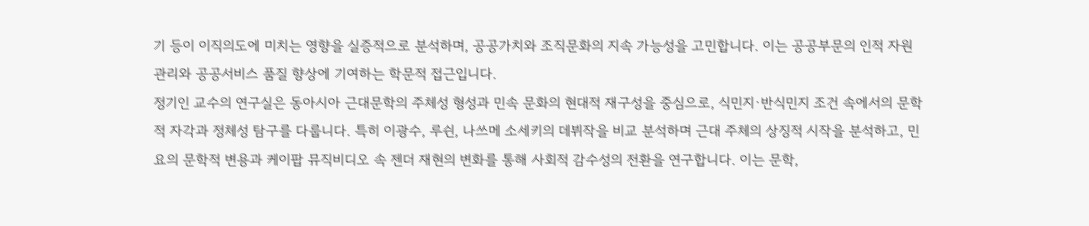기 등이 이직의도에 미치는 영향을 실증적으로 분석하며, 공공가치와 조직문화의 지속 가능성을 고민합니다. 이는 공공부문의 인적 자원 관리와 공공서비스 품질 향상에 기여하는 학문적 접근입니다.
정기인 교수의 연구실은 동아시아 근대문학의 주체성 형성과 민속 문화의 현대적 재구성을 중심으로, 식민지·반식민지 조건 속에서의 문학적 자각과 정체성 탐구를 다룹니다. 특히 이광수, 루쉰, 나쓰메 소세키의 데뷔작을 비교 분석하며 근대 주체의 상징적 시작을 분석하고, 민요의 문학적 변용과 케이팝 뮤직비디오 속 젠더 재현의 변화를 통해 사회적 감수성의 전환을 연구합니다. 이는 문학,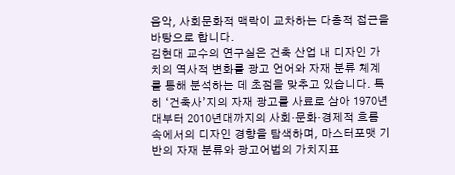음악, 사회문화적 맥락이 교차하는 다층적 접근을 바탕으로 합니다.
김현대 교수의 연구실은 건축 산업 내 디자인 가치의 역사적 변화를 광고 언어와 자재 분류 체계를 통해 분석하는 데 초점을 맞추고 있습니다. 특히 ‘건축사’지의 자재 광고를 사료로 삼아 1970년대부터 2010년대까지의 사회·문화·경제적 흐름 속에서의 디자인 경향을 탐색하며, 마스터포맷 기반의 자재 분류와 광고어법의 가치지표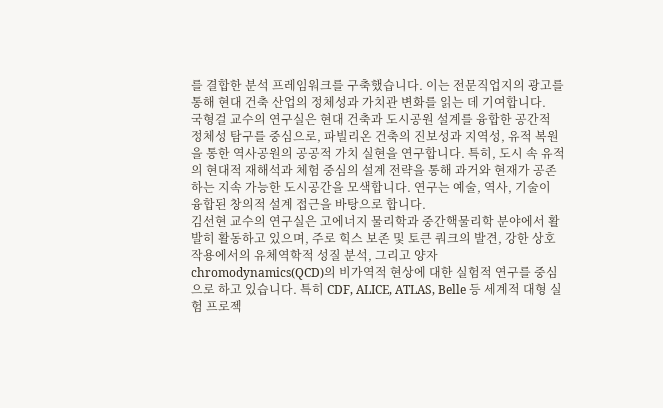를 결합한 분석 프레임워크를 구축했습니다. 이는 전문직업지의 광고를 통해 현대 건축 산업의 정체성과 가치관 변화를 읽는 데 기여합니다.
국형걸 교수의 연구실은 현대 건축과 도시공원 설계를 융합한 공간적 정체성 탐구를 중심으로, 파빌리온 건축의 진보성과 지역성, 유적 복원을 통한 역사공원의 공공적 가치 실현을 연구합니다. 특히, 도시 속 유적의 현대적 재해석과 체험 중심의 설계 전략을 통해 과거와 현재가 공존하는 지속 가능한 도시공간을 모색합니다. 연구는 예술, 역사, 기술이 융합된 창의적 설계 접근을 바탕으로 합니다.
김선현 교수의 연구실은 고에너지 물리학과 중간핵물리학 분야에서 활발히 활동하고 있으며, 주로 힉스 보존 및 토큰 쿼크의 발견, 강한 상호작용에서의 유체역학적 성질 분석, 그리고 양자 chromodynamics(QCD)의 비가역적 현상에 대한 실험적 연구를 중심으로 하고 있습니다. 특히 CDF, ALICE, ATLAS, Belle 등 세계적 대형 실험 프로젝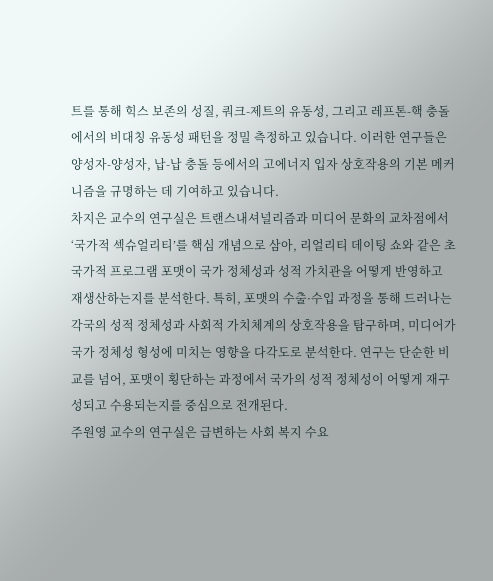트를 통해 힉스 보존의 성질, 쿼크-제트의 유동성, 그리고 레프톤-핵 충돌에서의 비대칭 유동성 패턴을 정밀 측정하고 있습니다. 이러한 연구들은 양성자-양성자, 납-납 충돌 등에서의 고에너지 입자 상호작용의 기본 메커니즘을 규명하는 데 기여하고 있습니다.
차지은 교수의 연구실은 트랜스내셔널리즘과 미디어 문화의 교차점에서 ‘국가적 섹슈얼리티’를 핵심 개념으로 삼아, 리얼리티 데이팅 쇼와 같은 초국가적 프로그램 포맷이 국가 정체성과 성적 가치관을 어떻게 반영하고 재생산하는지를 분석한다. 특히, 포맷의 수출·수입 과정을 통해 드러나는 각국의 성적 정체성과 사회적 가치체계의 상호작용을 탐구하며, 미디어가 국가 정체성 형성에 미치는 영향을 다각도로 분석한다. 연구는 단순한 비교를 넘어, 포맷이 횡단하는 과정에서 국가의 성적 정체성이 어떻게 재구성되고 수용되는지를 중심으로 전개된다.
주원영 교수의 연구실은 급변하는 사회 복지 수요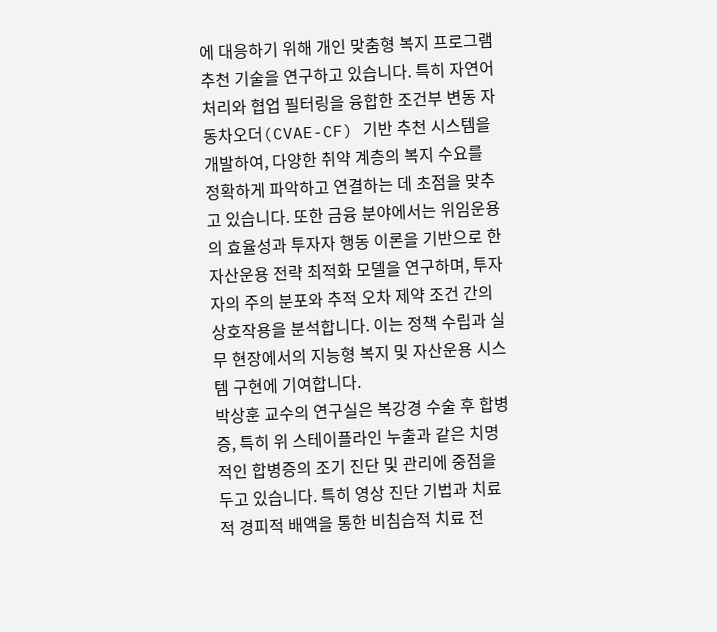에 대응하기 위해 개인 맞춤형 복지 프로그램 추천 기술을 연구하고 있습니다. 특히 자연어 처리와 협업 필터링을 융합한 조건부 변동 자동차오더(CVAE-CF) 기반 추천 시스템을 개발하여, 다양한 취약 계층의 복지 수요를 정확하게 파악하고 연결하는 데 초점을 맞추고 있습니다. 또한 금융 분야에서는 위임운용의 효율성과 투자자 행동 이론을 기반으로 한 자산운용 전략 최적화 모델을 연구하며, 투자자의 주의 분포와 추적 오차 제약 조건 간의 상호작용을 분석합니다. 이는 정책 수립과 실무 현장에서의 지능형 복지 및 자산운용 시스템 구현에 기여합니다.
박상훈 교수의 연구실은 복강경 수술 후 합병증, 특히 위 스테이플라인 누출과 같은 치명적인 합병증의 조기 진단 및 관리에 중점을 두고 있습니다. 특히 영상 진단 기법과 치료적 경피적 배액을 통한 비침습적 치료 전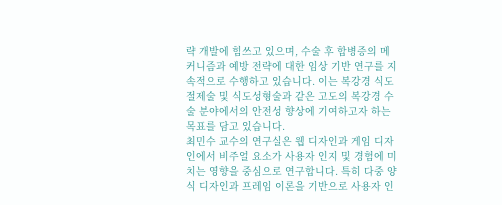략 개발에 힘쓰고 있으며, 수술 후 합병증의 메커니즘과 예방 전략에 대한 임상 기반 연구를 지속적으로 수행하고 있습니다. 이는 복강경 식도절제술 및 식도성형술과 같은 고도의 복강경 수술 분야에서의 안전성 향상에 기여하고자 하는 목표를 담고 있습니다.
최민수 교수의 연구실은 웹 디자인과 게임 디자인에서 비주얼 요소가 사용자 인지 및 경험에 미치는 영향을 중심으로 연구합니다. 특히 다중 양식 디자인과 프레임 이론을 기반으로 사용자 인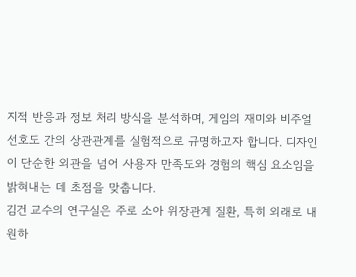지적 반응과 정보 처리 방식을 분석하며, 게임의 재미와 비주얼 선호도 간의 상관관계를 실험적으로 규명하고자 합니다. 디자인이 단순한 외관을 넘어 사용자 만족도와 경험의 핵심 요소임을 밝혀내는 데 초점을 맞춥니다.
김건 교수의 연구실은 주로 소아 위장관계 질환, 특히 외래로 내원하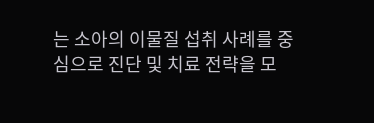는 소아의 이물질 섭취 사례를 중심으로 진단 및 치료 전략을 모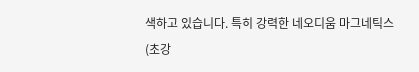색하고 있습니다. 특히 강력한 네오디움 마그네틱스(초강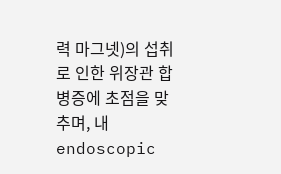력 마그넷)의 섭취로 인한 위장관 합병증에 초점을 맞추며, 내 endoscopic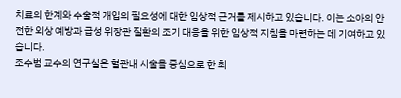치료의 한계와 수술적 개입의 필요성에 대한 임상적 근거를 제시하고 있습니다. 이는 소아의 안전한 외상 예방과 급성 위장관 질환의 조기 대응을 위한 임상적 지침을 마련하는 데 기여하고 있습니다.
조수범 교수의 연구실은 혈관내 시술을 중심으로 한 최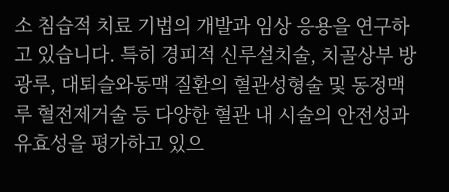소 침습적 치료 기법의 개발과 임상 응용을 연구하고 있습니다. 특히 경피적 신루설치술, 치골상부 방광루, 대퇴슬와동맥 질환의 혈관성형술 및 동정맥루 혈전제거술 등 다양한 혈관 내 시술의 안전성과 유효성을 평가하고 있으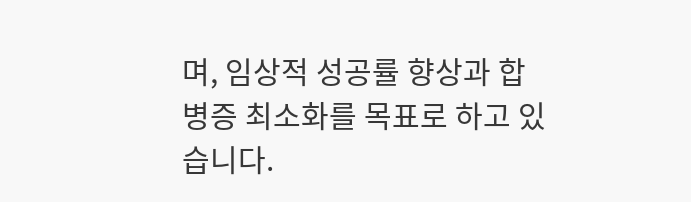며, 임상적 성공률 향상과 합병증 최소화를 목표로 하고 있습니다.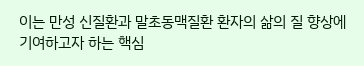이는 만성 신질환과 말초동맥질환 환자의 삶의 질 향상에 기여하고자 하는 핵심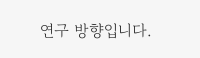연구 방향입니다.